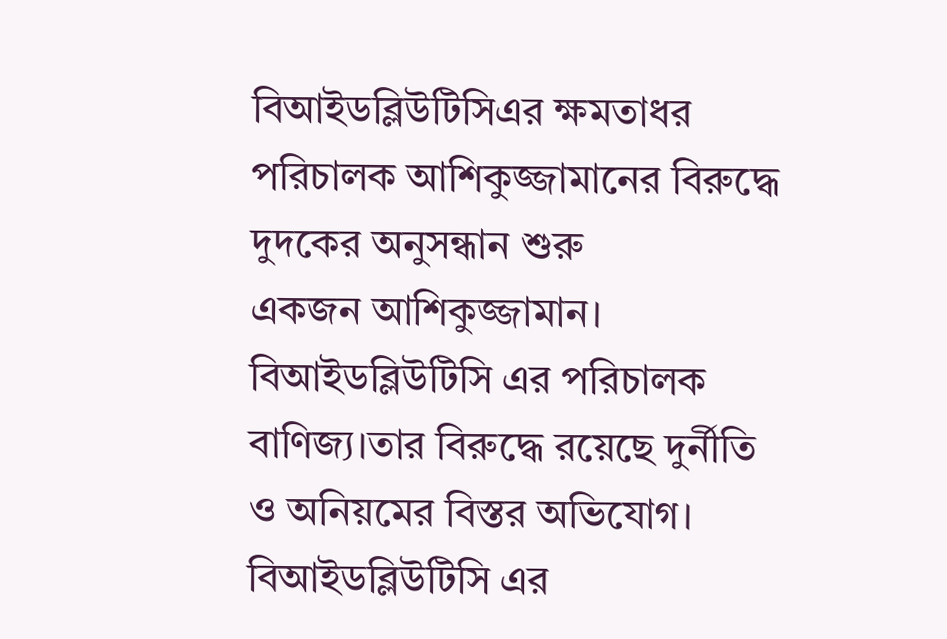বিআইডব্লিউটিসিএর ক্ষমতাধর পরিচালক আশিকুজ্জামানের বিরুদ্ধে দুদকের অনুসন্ধান শুরু
একজন আশিকুজ্জামান। বিআইডব্লিউটিসি এর পরিচালক বাণিজ্য।তার বিরুদ্ধে রয়েছে দুর্নীতি ও অনিয়মের বিস্তর অভিযোগ। বিআইডব্লিউটিসি এর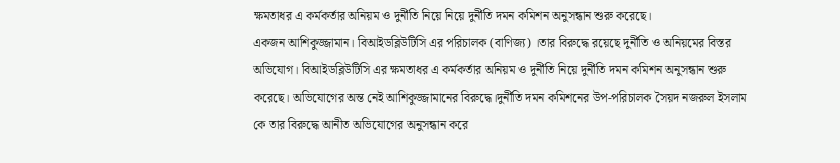ক্ষমতাধর এ কর্মকর্তার অনিয়ম ও দুর্নীতি নিয়ে নিয়ে দুর্নীতি দমন কমিশন অনুসন্ধান শুরু করেছে।
একজন আশিকুজ্জামান। বিআইডব্লিউটিসি এর পরিচালক (বাণিজ্য) ।তার বিরুদ্ধে রয়েছে দুর্নীতি ও অনিয়মের বিস্তর অভিযোগ। বিআইডব্লিউটিসি এর ক্ষমতাধর এ কর্মকর্তার অনিয়ম ও দুর্নীতি নিয়ে দুর্নীতি দমন কমিশন অনুসন্ধান শুরু করেছে। অভিযোগের অন্ত নেই আশিকুজ্জামানের বিরুদ্ধে।দুর্নীতি দমন কমিশনের উপ-পরিচালক সৈয়দ নজরুল ইসলাম কে তার বিরুদ্ধে আনীত অভিযোগের অনুসন্ধান করে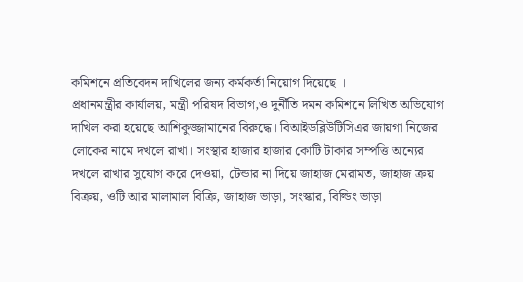কমিশনে প্রতিবেদন দাখিলের জন্য কর্মকর্তা নিয়োগ দিয়েছে ।
প্রধানমন্ত্রীর কার্যালয়, মন্ত্রী পরিষদ বিভাগ,ও দুর্নীতি দমন কমিশনে লিখিত অভিযোগ দাখিল করা হয়েছে আশিকুজ্জামানের বিরুদ্ধে। বিআইডব্লিউটিসিএর জায়গা নিজের লোকের নামে দখলে রাখা। সংস্থার হাজার হাজার কোটি টাকার সম্পত্তি অন্যের দখলে রাখার সুযোগ করে দেওয়া, টেন্ডার না দিয়ে জাহাজ মেরামত, জাহাজ ক্রয় বিক্রয়, ওটি আর মালামাল বিক্রি, জাহাজ ভাড়া, সংস্কার, বিল্ডিং ভাড়া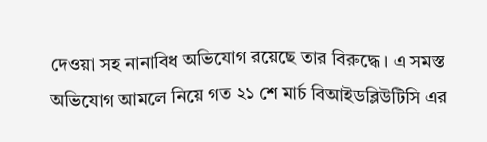দেওয়া সহ নানাবিধ অভিযোগ রয়েছে তার বিরুদ্ধে। এ সমস্ত অভিযোগ আমলে নিয়ে গত ২১ শে মার্চ বিআইডব্লিউটিসি এর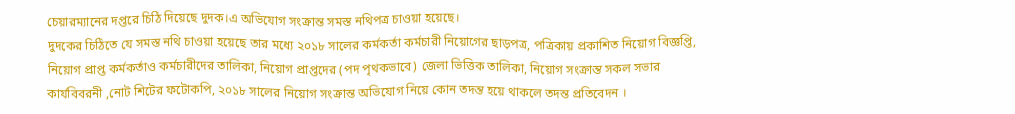চেয়ারম্যানের দপ্তরে চিঠি দিয়েছে দুদক।এ অভিযোগ সংক্রান্ত সমস্ত নথিপত্র চাওয়া হয়েছে।
দুদকের চিঠিতে যে সমস্ত নথি চাওয়া হয়েছে তার মধ্যে ২০১৮ সালের কর্মকর্তা কর্মচারী নিয়োগের ছাড়পত্র, পত্রিকায় প্রকাশিত নিয়োগ বিজ্ঞপ্তি, নিয়োগ প্রাপ্ত কর্মকর্তাও কর্মচারীদের তালিকা, নিয়োগ প্রাপ্তদের (পদ পৃথকভাবে) জেলা ভিত্তিক তালিকা, নিয়োগ সংক্রান্ত সকল সভার কার্যবিবরনী ,নোট শিটের ফটোকপি, ২০১৮ সালের নিয়োগ সংক্রান্ত অভিযোগ নিয়ে কোন তদন্ত হয়ে থাকলে তদন্ত প্রতিবেদন ।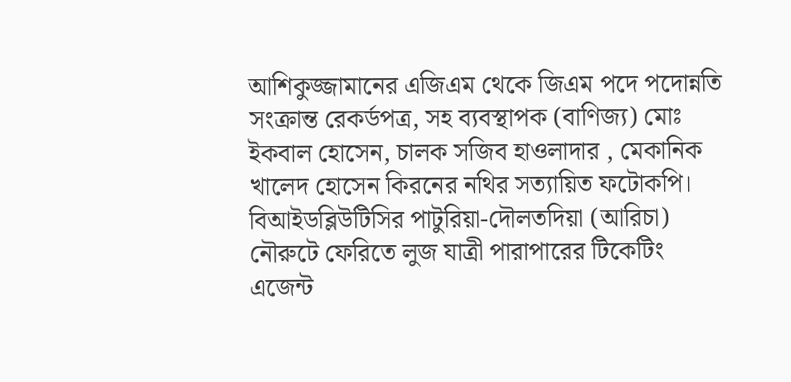আশিকুজ্জামানের এজিএম থেকে জিএম পদে পদোন্নতি সংক্রান্ত রেকর্ডপত্র, সহ ব্যবস্থাপক (বাণিজ্য) মোঃ ইকবাল হোসেন, চালক সজিব হাওলাদার , মেকানিক খালেদ হোসেন কিরনের নথির সত্যায়িত ফটোকপি।
বিআইডব্লিউটিসির পাটুরিয়া-দৌলতদিয়া (আরিচা) নৌরুটে ফেরিতে লুজ যাত্রী পারাপারের টিকেটিং এজেন্ট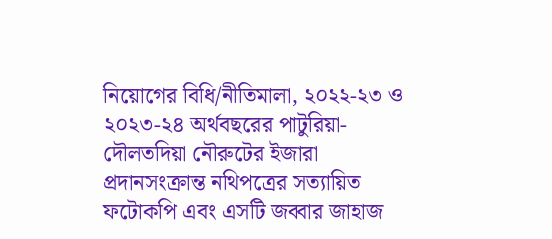নিয়োগের বিধি/নীতিমালা, ২০২২-২৩ ও ২০২৩-২৪ অর্থবছরের পাটুরিয়া-দৌলতদিয়া নৌরুটের ইজারা প্রদানসংক্রান্ত নথিপত্রের সত্যায়িত ফটোকপি এবং এসটি জব্বার জাহাজ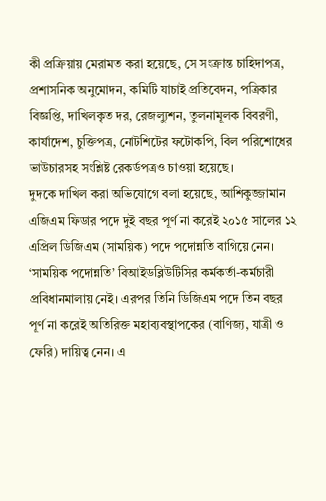কী প্রক্রিয়ায় মেরামত করা হয়েছে, সে সংক্রান্ত চাহিদাপত্র, প্রশাসনিক অনুমোদন, কমিটি যাচাই প্রতিবেদন, পত্রিকার বিজ্ঞপ্তি, দাখিলকৃত দর, রেজল্যুশন, তুলনামূলক বিবরণী, কার্যাদেশ, চুক্তিপত্র, নোটশিটের ফটোকপি, বিল পরিশোধের ভাউচারসহ সংশ্লিষ্ট রেকর্ডপত্রও চাওয়া হয়েছে।
দুদকে দাখিল করা অভিযোগে বলা হয়েছে, আশিকুজ্জামান এজিএম ফিডার পদে দুই বছর পূর্ণ না করেই ২০১৫ সালের ১২ এপ্রিল ডিজিএম (সাময়িক) পদে পদোন্নতি বাগিয়ে নেন। ‘সাময়িক পদোন্নতি’ বিআইডব্লিউটিসির কর্মকর্তা-কর্মচারী প্রবিধানমালায় নেই। এরপর তিনি ডিজিএম পদে তিন বছর পূর্ণ না করেই অতিরিক্ত মহাব্যবস্থাপকের (বাণিজ্য, যাত্রী ও ফেরি) দায়িত্ব নেন। এ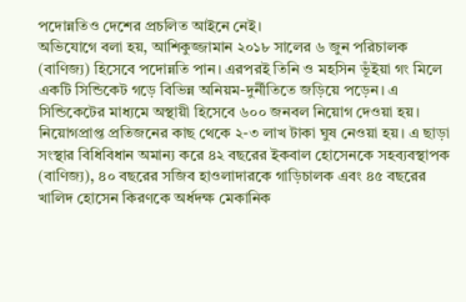পদোন্নতিও দেশের প্রচলিত আইনে নেই।
অভিযোগে বলা হয়, আশিকুজ্জামান ২০১৮ সালের ৬ জুন পরিচালক (বাণিজ্য) হিসেবে পদোন্নতি পান। এরপরই তিনি ও মহসিন ভূঁইয়া গং মিলে একটি সিন্ডিকেট গড়ে বিভিন্ন অনিয়ম-দুর্নীতিতে জড়িয়ে পড়েন। এ সিন্ডিকেটের মাধ্যমে অস্থায়ী হিসেবে ৬০০ জনবল নিয়োগ দেওয়া হয়। নিয়োগপ্রাপ্ত প্রতিজনের কাছ থেকে ২-৩ লাখ টাকা ঘুষ নেওয়া হয়। এ ছাড়া সংস্থার বিধিবিধান অমান্য করে ৪২ বছরের ইকবাল হোসেনকে সহব্যবস্থাপক (বাণিজ্য), ৪০ বছরের সজিব হাওলাদারকে গাড়িচালক এবং ৪৫ বছরের খালিদ হোসেন কিরণকে অর্ধদক্ষ মেকানিক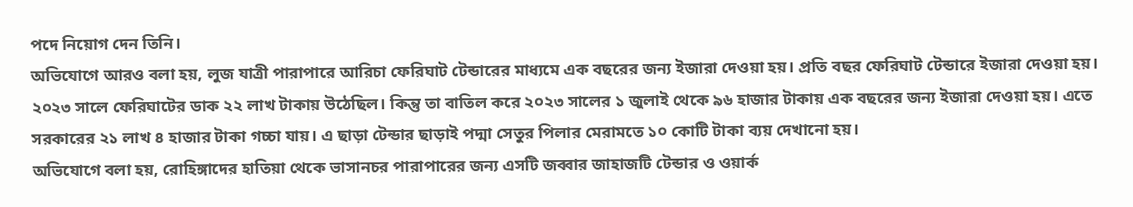পদে নিয়োগ দেন তিনি।
অভিযোগে আরও বলা হয়, লুজ যাত্রী পারাপারে আরিচা ফেরিঘাট টেন্ডারের মাধ্যমে এক বছরের জন্য ইজারা দেওয়া হয়। প্রতি বছর ফেরিঘাট টেন্ডারে ইজারা দেওয়া হয়। ২০২৩ সালে ফেরিঘাটের ডাক ২২ লাখ টাকায় উঠেছিল। কিন্তু তা বাতিল করে ২০২৩ সালের ১ জুলাই থেকে ৯৬ হাজার টাকায় এক বছরের জন্য ইজারা দেওয়া হয়। এতে সরকারের ২১ লাখ ৪ হাজার টাকা গচ্চা যায়। এ ছাড়া টেন্ডার ছাড়াই পদ্মা সেতুর পিলার মেরামতে ১০ কোটি টাকা ব্যয় দেখানো হয়।
অভিযোগে বলা হয়, রোহিঙ্গাদের হাতিয়া থেকে ভাসানচর পারাপারের জন্য এসটি জব্বার জাহাজটি টেন্ডার ও ওয়ার্ক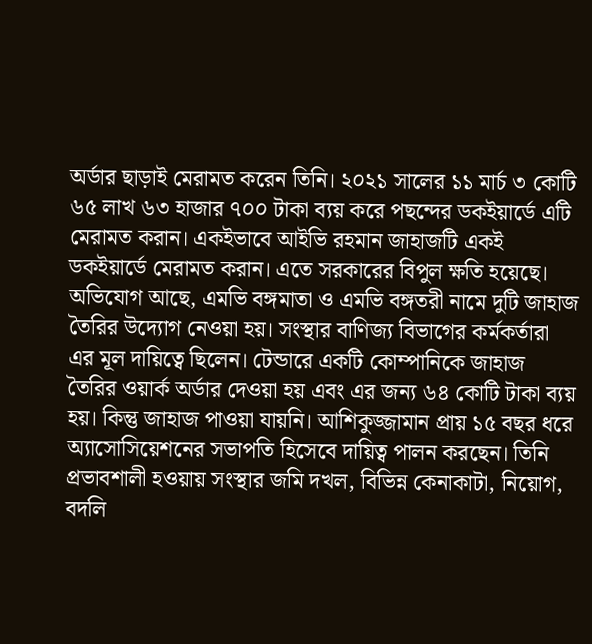অর্ডার ছাড়াই মেরামত করেন তিনি। ২০২১ সালের ১১ মার্চ ৩ কোটি ৬৫ লাখ ৬৩ হাজার ৭০০ টাকা ব্যয় করে পছন্দের ডকইয়ার্ডে এটি মেরামত করান। একইভাবে আইভি রহমান জাহাজটি একই ডকইয়ার্ডে মেরামত করান। এতে সরকারের বিপুল ক্ষতি হয়েছে।
অভিযোগ আছে, এমভি বঙ্গমাতা ও এমভি বঙ্গতরী নামে দুটি জাহাজ তৈরির উদ্যোগ নেওয়া হয়। সংস্থার বাণিজ্য বিভাগের কর্মকর্তারা এর মূল দায়িত্বে ছিলেন। টেন্ডারে একটি কোম্পানিকে জাহাজ তৈরির ওয়ার্ক অর্ডার দেওয়া হয় এবং এর জন্য ৬৪ কোটি টাকা ব্যয় হয়। কিন্তু জাহাজ পাওয়া যায়নি। আশিকুজ্জামান প্রায় ১৫ বছর ধরে অ্যাসোসিয়েশনের সভাপতি হিসেবে দায়িত্ব পালন করছেন। তিনি প্রভাবশালী হওয়ায় সংস্থার জমি দখল, বিভিন্ন কেনাকাটা, নিয়োগ, বদলি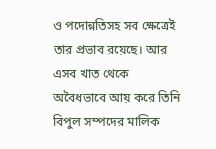ও পদোন্নতিসহ সব ক্ষেত্রেই তার প্রভাব রয়েছে। আর এসব খাত থেকে অবৈধভাবে আয় করে তিনি বিপুল সম্পদের মালিক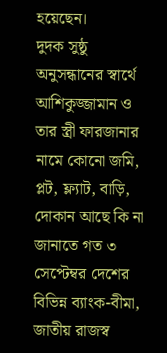হয়েছেন।
দুদক সুষ্ঠু অনুসন্ধানের স্বার্থে আশিকুজ্জামান ও তার স্ত্রী ফারজানার নামে কোনো জমি, প্লট, ফ্ল্যাট, বাড়ি, দোকান আছে কি না জানাতে গত ৩ সেপ্টেম্বর দেশের বিভিন্ন ব্যাংক-বীমা, জাতীয় রাজস্ব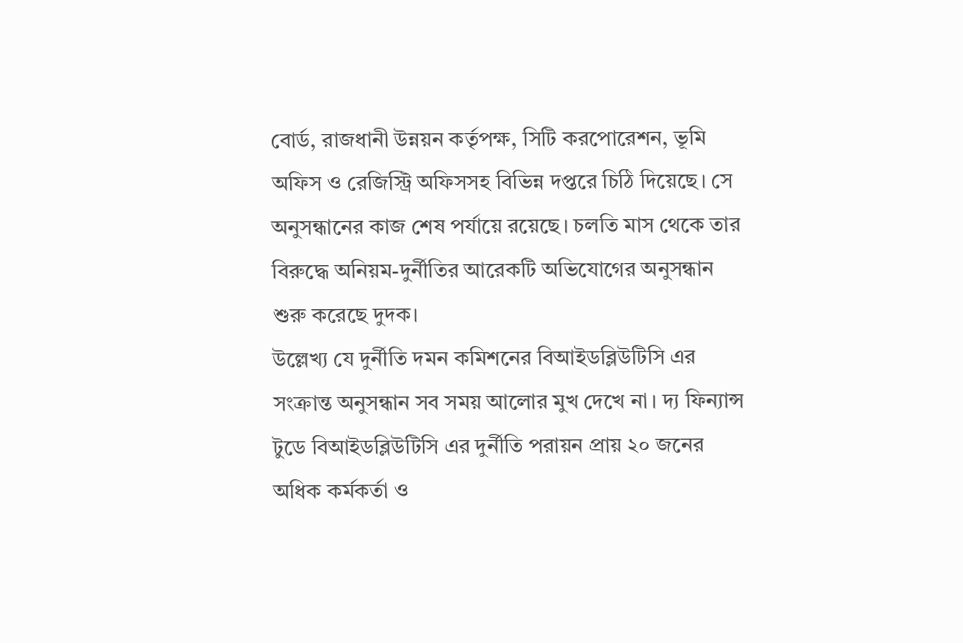বোর্ড, রাজধানী উন্নয়ন কর্তৃপক্ষ, সিটি করপোরেশন, ভূমি অফিস ও রেজিস্ট্রি অফিসসহ বিভিন্ন দপ্তরে চিঠি দিয়েছে। সে অনুসন্ধানের কাজ শেষ পর্যায়ে রয়েছে। চলতি মাস থেকে তার বিরুদ্ধে অনিয়ম-দুর্নীতির আরেকটি অভিযোগের অনুসন্ধান শুরু করেছে দুদক।
উল্লেখ্য যে দুর্নীতি দমন কমিশনের বিআইডব্লিউটিসি এর সংক্রান্ত অনুসন্ধান সব সময় আলোর মুখ দেখে না। দ্য ফিন্যান্স টুডে বিআইডব্লিউটিসি এর দুর্নীতি পরায়ন প্রায় ২০ জনের অধিক কর্মকর্তা ও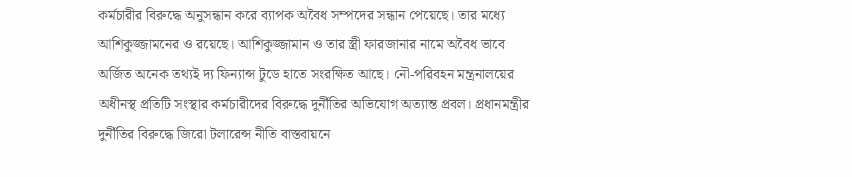কর্মচারীর বিরুদ্ধে অনুসন্ধান করে ব্যাপক অবৈধ সম্পদের সন্ধান পেয়েছে। তার মধ্যে আশিকুজ্জামনের ও রয়েছে। আশিকুজ্জামান ও তার স্ত্রী ফারজানার নামে অবৈধ ভাবে অর্জিত অনেক তথ্যই দ্য ফিন্যান্স টুডে হাতে সংরক্ষিত আছে। নৌ-পরিবহন মন্ত্রনালয়ের অধীনস্থ প্রতিটি সংস্থার কর্মচারীদের বিরুদ্ধে দুর্নীতির অভিযোগ অত্যান্ত প্রবল। প্রধানমন্ত্রীর দুর্নীতির বিরুদ্ধে জিরো টলারেন্স নীতি বাস্তবায়নে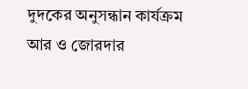দুদকের অনুসন্ধান কার্যক্রম আর ও জোরদার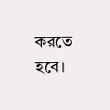করতে হবে।